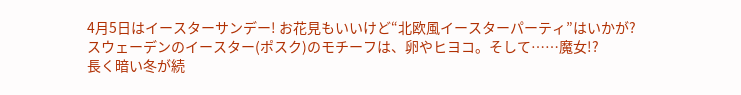4月5日はイースターサンデー! お花見もいいけど“北欧風イースターパーティ”はいかが?
スウェーデンのイースター(ポスク)のモチーフは、卵やヒヨコ。そして……魔女!?
長く暗い冬が続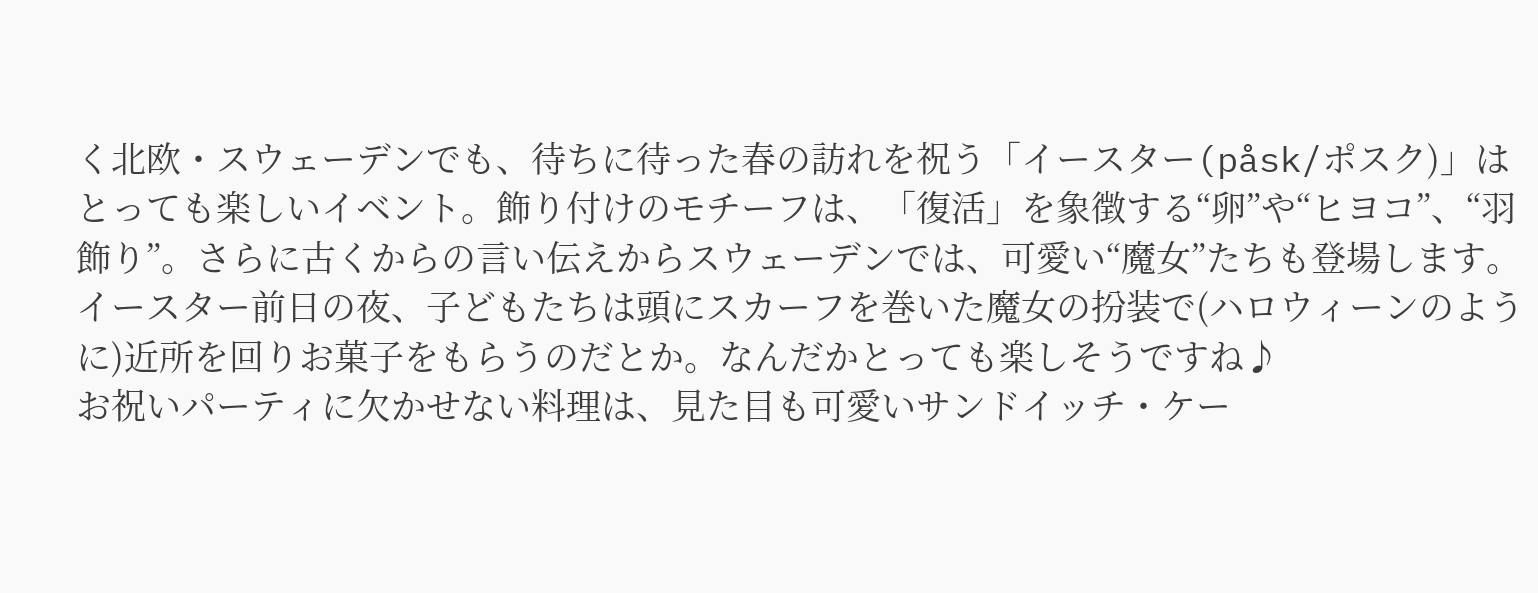く北欧・スウェーデンでも、待ちに待った春の訪れを祝う「イースター(påsk/ポスク)」はとっても楽しいイベント。飾り付けのモチーフは、「復活」を象徴する“卵”や“ヒヨコ”、“羽飾り”。さらに古くからの言い伝えからスウェーデンでは、可愛い“魔女”たちも登場します。イースター前日の夜、子どもたちは頭にスカーフを巻いた魔女の扮装で(ハロウィーンのように)近所を回りお菓子をもらうのだとか。なんだかとっても楽しそうですね♪
お祝いパーティに欠かせない料理は、見た目も可愛いサンドイッチ・ケー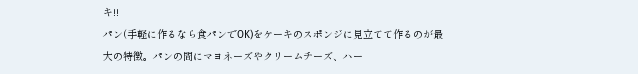キ!!
パン(手軽に作るなら食パンでOK)をケーキのスポンジに見立てて作るのが最大の特徴。パンの間にマヨネーズやクリームチーズ、ハー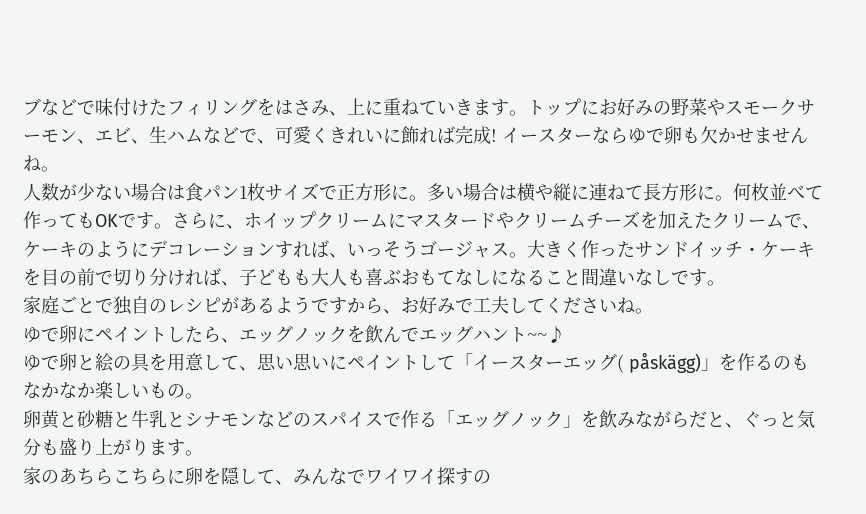ブなどで味付けたフィリングをはさみ、上に重ねていきます。トップにお好みの野菜やスモークサーモン、エビ、生ハムなどで、可愛くきれいに飾れば完成! イースターならゆで卵も欠かせませんね。
人数が少ない場合は食パン1枚サイズで正方形に。多い場合は横や縦に連ねて長方形に。何枚並べて作ってもOKです。さらに、ホイップクリームにマスタードやクリームチーズを加えたクリームで、ケーキのようにデコレーションすれば、いっそうゴージャス。大きく作ったサンドイッチ・ケーキを目の前で切り分ければ、子どもも大人も喜ぶおもてなしになること間違いなしです。
家庭ごとで独自のレシピがあるようですから、お好みで工夫してくださいね。
ゆで卵にペイントしたら、エッグノックを飲んでエッグハント~~♪
ゆで卵と絵の具を用意して、思い思いにペイントして「イースターエッグ( påskägg)」を作るのもなかなか楽しいもの。
卵黄と砂糖と牛乳とシナモンなどのスパイスで作る「エッグノック」を飲みながらだと、ぐっと気分も盛り上がります。
家のあちらこちらに卵を隠して、みんなでワイワイ探すの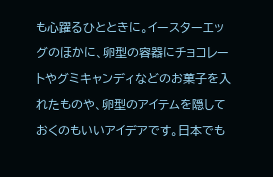も心躍るひとときに。イースターエッグのほかに、卵型の容器にチョコレートやグミキャンディなどのお菓子を入れたものや、卵型のアイテムを隠しておくのもいいアイデアです。日本でも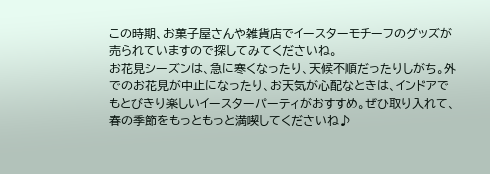この時期、お菓子屋さんや雑貨店でイースターモチーフのグッズが売られていますので探してみてくださいね。
お花見シーズンは、急に寒くなったり、天候不順だったりしがち。外でのお花見が中止になったり、お天気が心配なときは、インドアでもとびきり楽しいイースターパーティがおすすめ。ぜひ取り入れて、春の季節をもっともっと満喫してくださいね♪